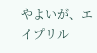やよいが、エイプリル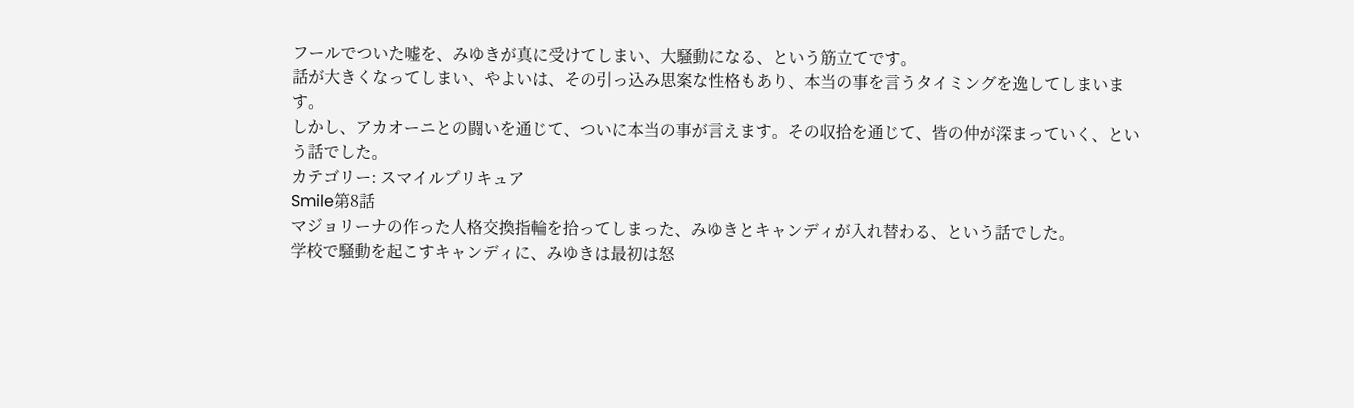フールでついた嘘を、みゆきが真に受けてしまい、大騒動になる、という筋立てです。
話が大きくなってしまい、やよいは、その引っ込み思案な性格もあり、本当の事を言うタイミングを逸してしまいます。
しかし、アカオーニとの闘いを通じて、ついに本当の事が言えます。その収拾を通じて、皆の仲が深まっていく、という話でした。
カテゴリー: スマイルプリキュア
Smile第8話
マジョリーナの作った人格交換指輪を拾ってしまった、みゆきとキャンディが入れ替わる、という話でした。
学校で騒動を起こすキャンディに、みゆきは最初は怒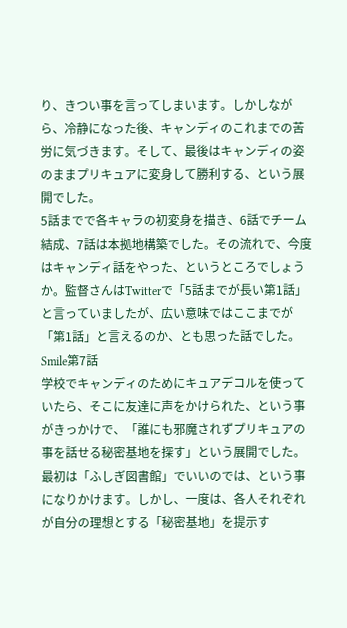り、きつい事を言ってしまいます。しかしながら、冷静になった後、キャンディのこれまでの苦労に気づきます。そして、最後はキャンディの姿のままプリキュアに変身して勝利する、という展開でした。
5話までで各キャラの初変身を描き、6話でチーム結成、7話は本拠地構築でした。その流れで、今度はキャンディ話をやった、というところでしょうか。監督さんはTwitterで「5話までが長い第1話」と言っていましたが、広い意味ではここまでが「第1話」と言えるのか、とも思った話でした。
Smile第7話
学校でキャンディのためにキュアデコルを使っていたら、そこに友達に声をかけられた、という事がきっかけで、「誰にも邪魔されずプリキュアの事を話せる秘密基地を探す」という展開でした。
最初は「ふしぎ図書館」でいいのでは、という事になりかけます。しかし、一度は、各人それぞれが自分の理想とする「秘密基地」を提示す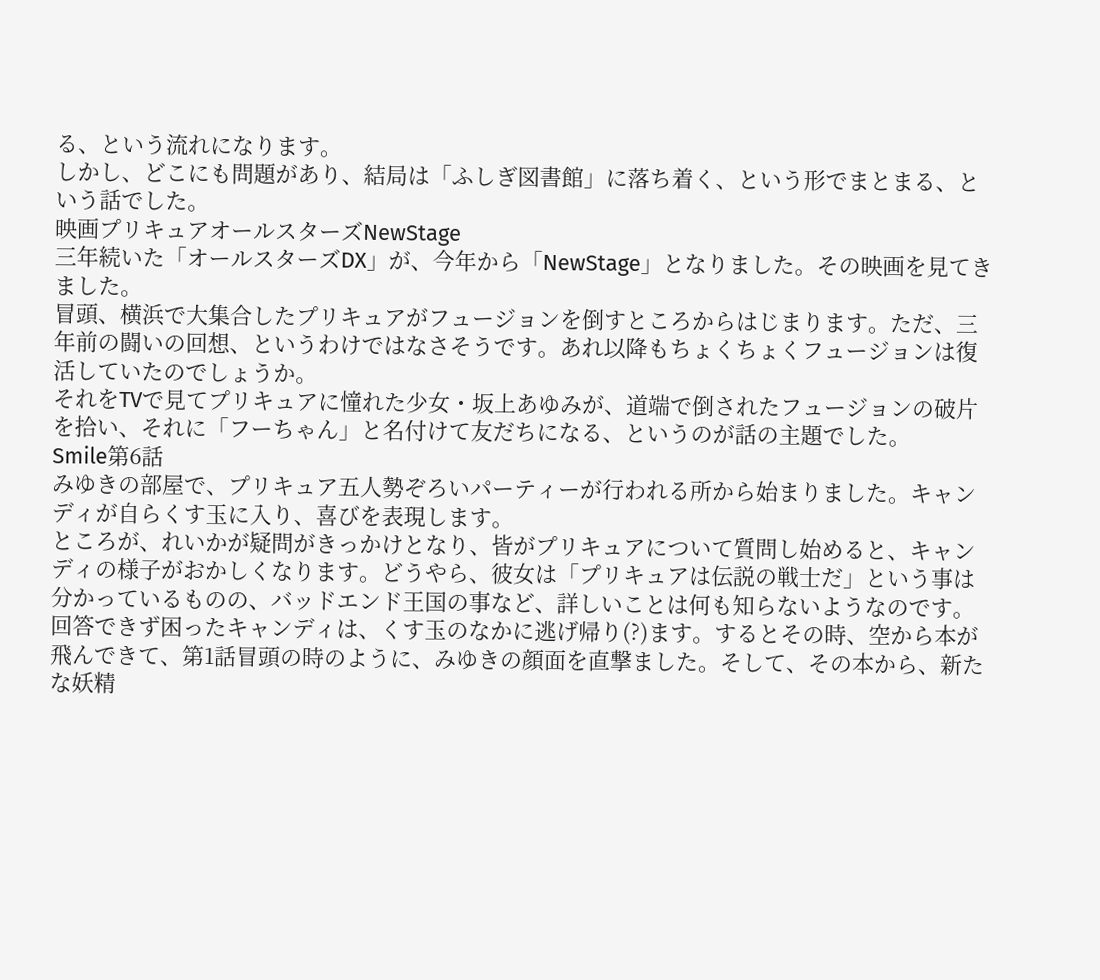る、という流れになります。
しかし、どこにも問題があり、結局は「ふしぎ図書館」に落ち着く、という形でまとまる、という話でした。
映画プリキュアオールスターズNewStage
三年続いた「オールスターズDX」が、今年から「NewStage」となりました。その映画を見てきました。
冒頭、横浜で大集合したプリキュアがフュージョンを倒すところからはじまります。ただ、三年前の闘いの回想、というわけではなさそうです。あれ以降もちょくちょくフュージョンは復活していたのでしょうか。
それをTVで見てプリキュアに憧れた少女・坂上あゆみが、道端で倒されたフュージョンの破片を拾い、それに「フーちゃん」と名付けて友だちになる、というのが話の主題でした。
Smile第6話
みゆきの部屋で、プリキュア五人勢ぞろいパーティーが行われる所から始まりました。キャンディが自らくす玉に入り、喜びを表現します。
ところが、れいかが疑問がきっかけとなり、皆がプリキュアについて質問し始めると、キャンディの様子がおかしくなります。どうやら、彼女は「プリキュアは伝説の戦士だ」という事は分かっているものの、バッドエンド王国の事など、詳しいことは何も知らないようなのです。
回答できず困ったキャンディは、くす玉のなかに逃げ帰り(?)ます。するとその時、空から本が飛んできて、第1話冒頭の時のように、みゆきの顔面を直撃ました。そして、その本から、新たな妖精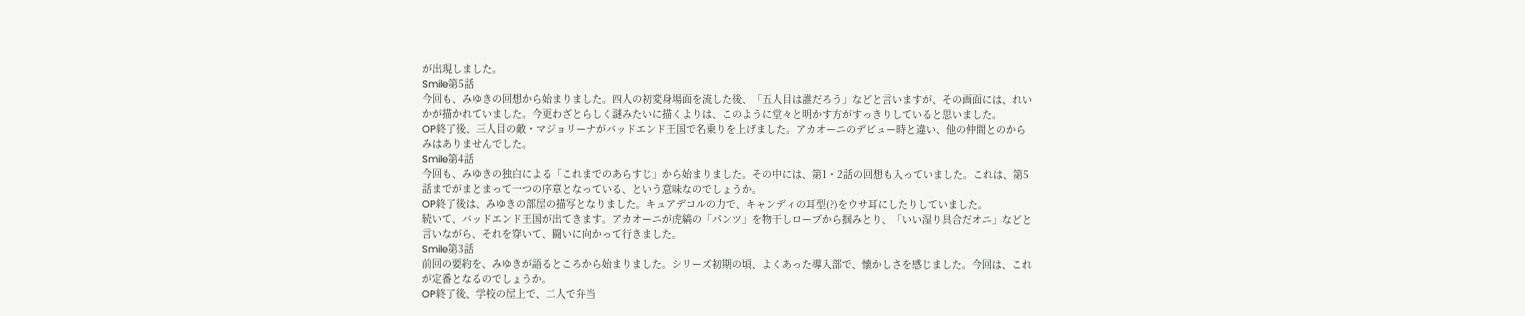が出現しました。
Smile第5話
今回も、みゆきの回想から始まりました。四人の初変身場面を流した後、「五人目は誰だろう」などと言いますが、その画面には、れいかが描かれていました。今更わざとらしく謎みたいに描くよりは、このように堂々と明かす方がすっきりしていると思いました。
OP終了後、三人目の敵・マジョリーナがバッドエンド王国で名乗りを上げました。アカオーニのデビュー時と違い、他の仲間とのからみはありませんでした。
Smile第4話
今回も、みゆきの独白による「これまでのあらすじ」から始まりました。その中には、第1・2話の回想も入っていました。これは、第5話までがまとまって一つの序章となっている、という意味なのでしょうか。
OP終了後は、みゆきの部屋の描写となりました。キュアデコルの力で、キャンディの耳型(?)をウサ耳にしたりしていました。
続いて、バッドエンド王国が出てきます。アカオーニが虎縞の「パンツ」を物干しロープから掴みとり、「いい湿り具合だオニ」などと言いながら、それを穿いて、闘いに向かって行きました。
Smile第3話
前回の要約を、みゆきが語るところから始まりました。シリーズ初期の頃、よくあった導入部で、懐かしさを感じました。今回は、これが定番となるのでしょうか。
OP終了後、学校の屋上で、二人で弁当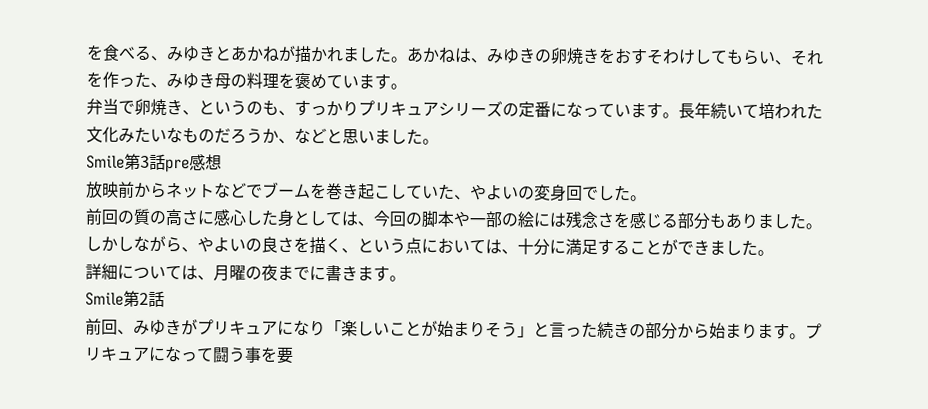を食べる、みゆきとあかねが描かれました。あかねは、みゆきの卵焼きをおすそわけしてもらい、それを作った、みゆき母の料理を褒めています。
弁当で卵焼き、というのも、すっかりプリキュアシリーズの定番になっています。長年続いて培われた文化みたいなものだろうか、などと思いました。
Smile第3話pre感想
放映前からネットなどでブームを巻き起こしていた、やよいの変身回でした。
前回の質の高さに感心した身としては、今回の脚本や一部の絵には残念さを感じる部分もありました。
しかしながら、やよいの良さを描く、という点においては、十分に満足することができました。
詳細については、月曜の夜までに書きます。
Smile第2話
前回、みゆきがプリキュアになり「楽しいことが始まりそう」と言った続きの部分から始まります。プリキュアになって闘う事を要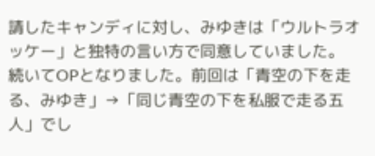請したキャンディに対し、みゆきは「ウルトラオッケー」と独特の言い方で同意していました。
続いてOPとなりました。前回は「青空の下を走る、みゆき」→「同じ青空の下を私服で走る五人」でし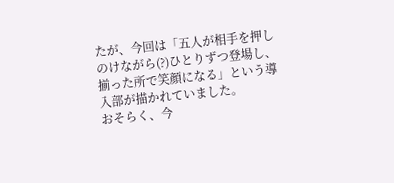たが、今回は「五人が相手を押しのけながら(?)ひとりずつ登場し、揃った所で笑顔になる」という導入部が描かれていました。
おそらく、今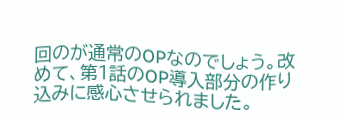回のが通常のOPなのでしょう。改めて、第1話のOP導入部分の作り込みに感心させられました。